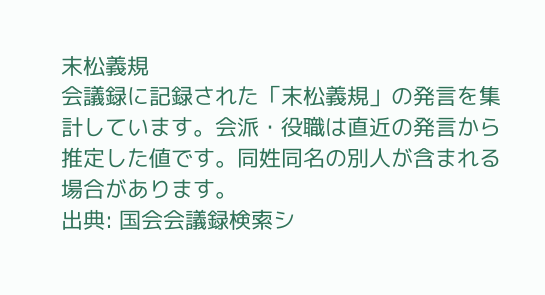末松義規
会議録に記録された「末松義規」の発言を集計しています。会派・役職は直近の発言から推定した値です。同姓同名の別人が含まれる場合があります。
出典: 国会会議録検索シ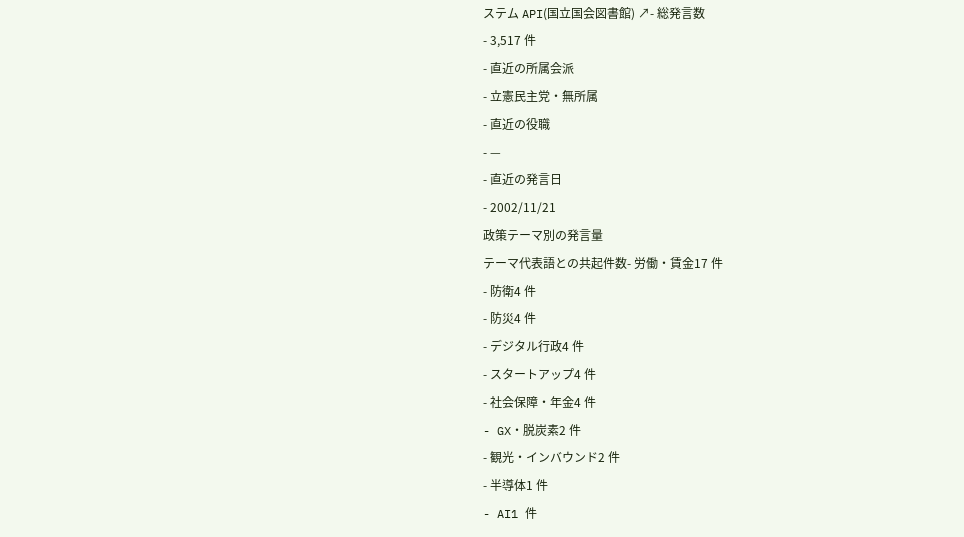ステム API(国立国会図書館) ↗- 総発言数
- 3,517 件
- 直近の所属会派
- 立憲民主党・無所属
- 直近の役職
- —
- 直近の発言日
- 2002/11/21
政策テーマ別の発言量
テーマ代表語との共起件数- 労働・賃金17 件
- 防衛4 件
- 防災4 件
- デジタル行政4 件
- スタートアップ4 件
- 社会保障・年金4 件
- GX・脱炭素2 件
- 観光・インバウンド2 件
- 半導体1 件
- AI1 件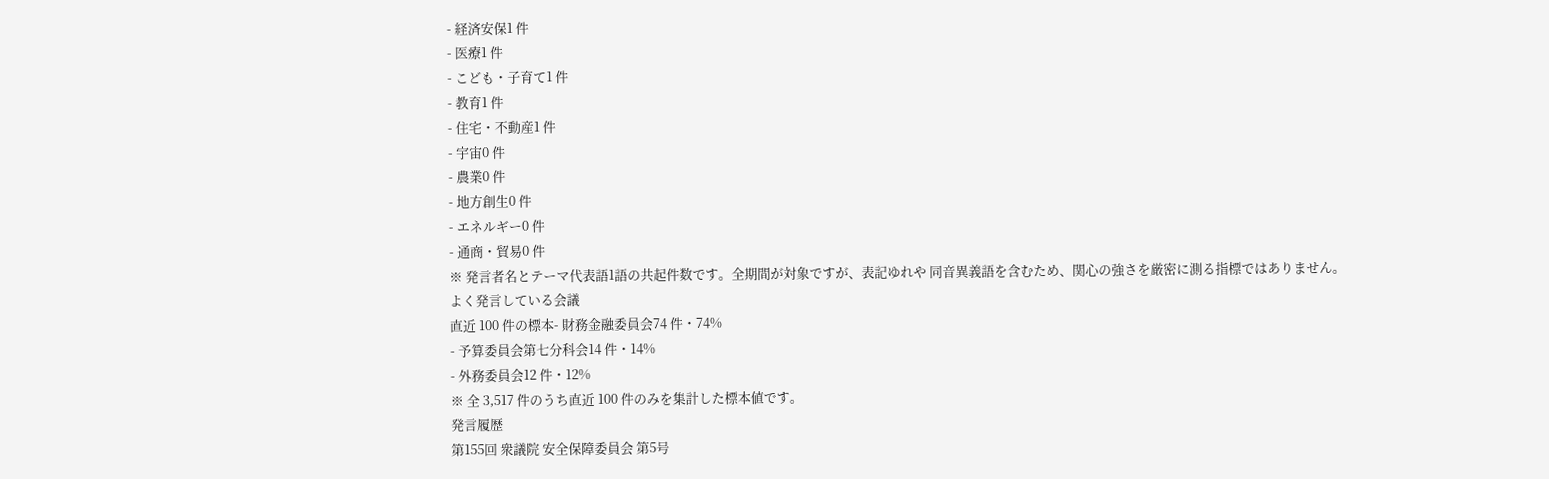- 経済安保1 件
- 医療1 件
- こども・子育て1 件
- 教育1 件
- 住宅・不動産1 件
- 宇宙0 件
- 農業0 件
- 地方創生0 件
- エネルギー0 件
- 通商・貿易0 件
※ 発言者名とテーマ代表語1語の共起件数です。全期間が対象ですが、表記ゆれや 同音異義語を含むため、関心の強さを厳密に測る指標ではありません。
よく発言している会議
直近 100 件の標本- 財務金融委員会74 件・74%
- 予算委員会第七分科会14 件・14%
- 外務委員会12 件・12%
※ 全 3,517 件のうち直近 100 件のみを集計した標本値です。
発言履歴
第155回 衆議院 安全保障委員会 第5号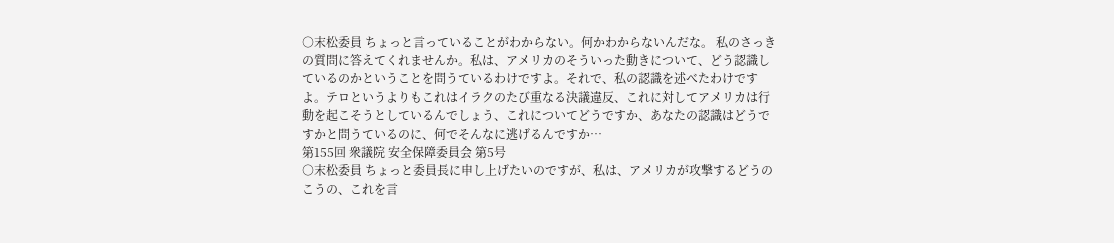○末松委員 ちょっと言っていることがわからない。何かわからないんだな。 私のさっきの質問に答えてくれませんか。私は、アメリカのそういった動きについて、どう認識しているのかということを問うているわけですよ。それで、私の認識を述べたわけですよ。テロというよりもこれはイラクのたび重なる決議違反、これに対してアメリカは行動を起こそうとしているんでしょう、これについてどうですか、あなたの認識はどうですかと問うているのに、何でそんなに逃げるんですか…
第155回 衆議院 安全保障委員会 第5号
○末松委員 ちょっと委員長に申し上げたいのですが、私は、アメリカが攻撃するどうのこうの、これを言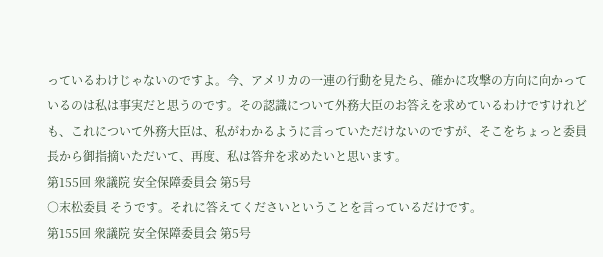っているわけじゃないのですよ。今、アメリカの一連の行動を見たら、確かに攻撃の方向に向かっているのは私は事実だと思うのです。その認識について外務大臣のお答えを求めているわけですけれども、これについて外務大臣は、私がわかるように言っていただけないのですが、そこをちょっと委員長から御指摘いただいて、再度、私は答弁を求めたいと思います。
第155回 衆議院 安全保障委員会 第5号
○末松委員 そうです。それに答えてくださいということを言っているだけです。
第155回 衆議院 安全保障委員会 第5号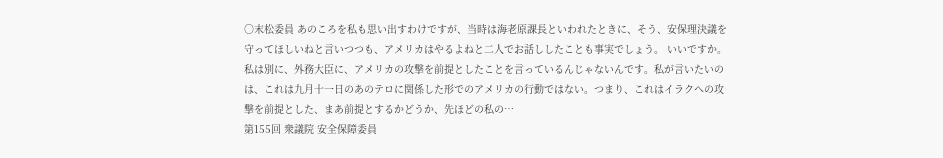○末松委員 あのころを私も思い出すわけですが、当時は海老原課長といわれたときに、そう、安保理決議を守ってほしいねと言いつつも、アメリカはやるよねと二人でお話ししたことも事実でしょう。 いいですか。私は別に、外務大臣に、アメリカの攻撃を前提としたことを言っているんじゃないんです。私が言いたいのは、これは九月十一日のあのテロに関係した形でのアメリカの行動ではない。つまり、これはイラクへの攻撃を前提とした、まあ前提とするかどうか、先ほどの私の…
第155回 衆議院 安全保障委員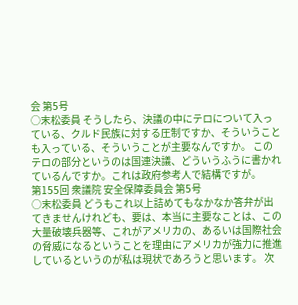会 第5号
○末松委員 そうしたら、決議の中にテロについて入っている、クルド民族に対する圧制ですか、そういうことも入っている、そういうことが主要なんですか。 このテロの部分というのは国連決議、どういうふうに書かれているんですか。これは政府参考人で結構ですが。
第155回 衆議院 安全保障委員会 第5号
○末松委員 どうもこれ以上詰めてもなかなか答弁が出てきませんけれども、要は、本当に主要なことは、この大量破壊兵器等、これがアメリカの、あるいは国際社会の脅威になるということを理由にアメリカが強力に推進しているというのが私は現状であろうと思います。 次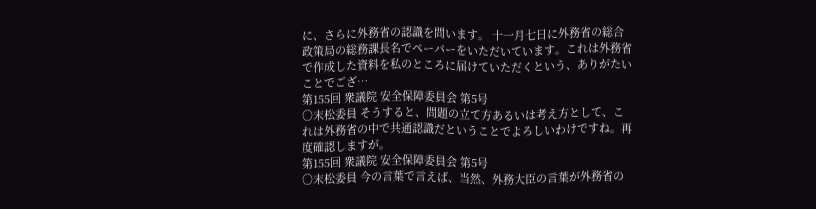に、さらに外務省の認識を問います。 十一月七日に外務省の総合政策局の総務課長名でペーパーをいただいています。これは外務省で作成した資料を私のところに届けていただくという、ありがたいことでござ…
第155回 衆議院 安全保障委員会 第5号
○末松委員 そうすると、問題の立て方あるいは考え方として、これは外務省の中で共通認識だということでよろしいわけですね。再度確認しますが。
第155回 衆議院 安全保障委員会 第5号
○末松委員 今の言葉で言えば、当然、外務大臣の言葉が外務省の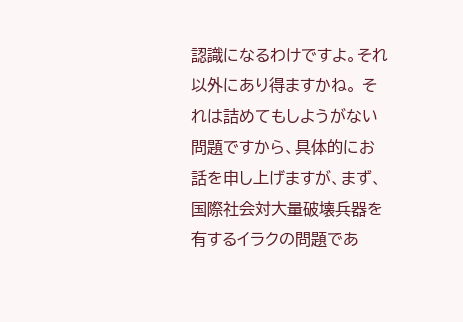認識になるわけですよ。それ以外にあり得ますかね。 それは詰めてもしようがない問題ですから、具体的にお話を申し上げますが、まず、国際社会対大量破壊兵器を有するイラクの問題であ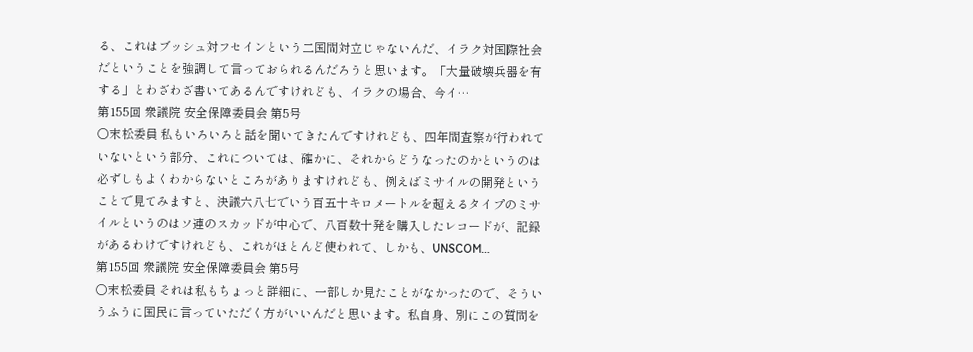る、これはブッシュ対フセインという二国間対立じゃないんだ、イラク対国際社会だということを強調して言っておられるんだろうと思います。「大量破壊兵器を有する」とわざわざ書いてあるんですけれども、イラクの場合、今イ…
第155回 衆議院 安全保障委員会 第5号
○末松委員 私もいろいろと話を聞いてきたんですけれども、四年間査察が行われていないという部分、これについては、確かに、それからどうなったのかというのは必ずしもよくわからないところがありますけれども、例えばミサイルの開発ということで見てみますと、決議六八七でいう百五十キロメートルを超えるタイプのミサイルというのはソ連のスカッドが中心で、八百数十発を購入したレコードが、記録があるわけですけれども、これがほとんど使われて、しかも、UNSCOM…
第155回 衆議院 安全保障委員会 第5号
○末松委員 それは私もちょっと詳細に、一部しか見たことがなかったので、そういうふうに国民に言っていただく方がいいんだと思います。私自身、別にこの質問を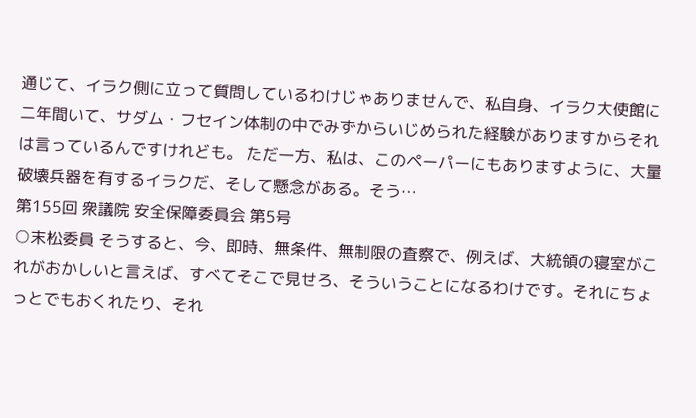通じて、イラク側に立って質問しているわけじゃありませんで、私自身、イラク大使館に二年間いて、サダム・フセイン体制の中でみずからいじめられた経験がありますからそれは言っているんですけれども。 ただ一方、私は、このペーパーにもありますように、大量破壊兵器を有するイラクだ、そして懸念がある。そう…
第155回 衆議院 安全保障委員会 第5号
○末松委員 そうすると、今、即時、無条件、無制限の査察で、例えば、大統領の寝室がこれがおかしいと言えば、すべてそこで見せろ、そういうことになるわけです。それにちょっとでもおくれたり、それ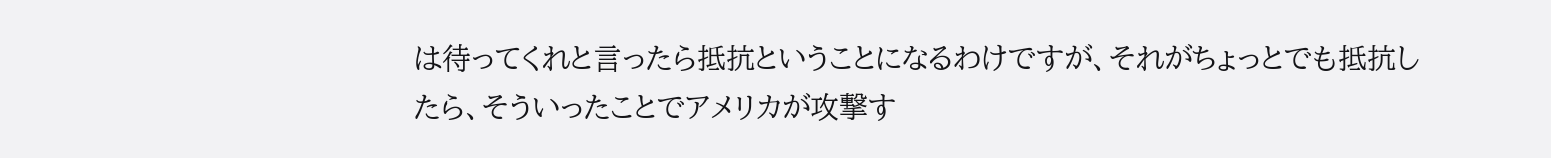は待ってくれと言ったら抵抗ということになるわけですが、それがちょっとでも抵抗したら、そういったことでアメリカが攻撃す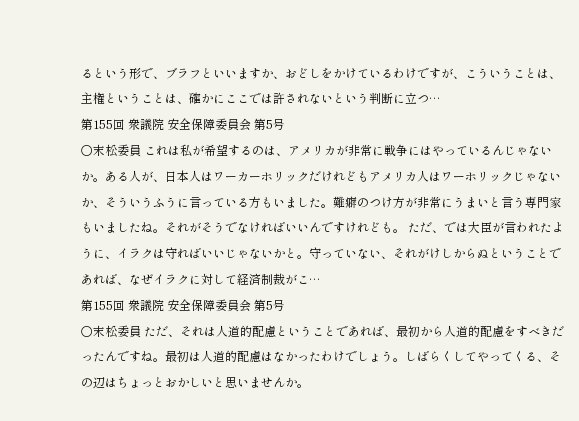るという形で、ブラフといいますか、おどしをかけているわけですが、こういうことは、主権ということは、確かにここでは許されないという判断に立つ…
第155回 衆議院 安全保障委員会 第5号
○末松委員 これは私が希望するのは、アメリカが非常に戦争にはやっているんじゃないか。ある人が、日本人はワーカーホリックだけれどもアメリカ人はワーホリックじゃないか、そういうふうに言っている方もいました。難癖のつけ方が非常にうまいと言う専門家もいましたね。それがそうでなければいいんですけれども。 ただ、では大臣が言われたように、イラクは守ればいいじゃないかと。守っていない、それがけしからぬということであれば、なぜイラクに対して経済制裁がこ…
第155回 衆議院 安全保障委員会 第5号
○末松委員 ただ、それは人道的配慮ということであれば、最初から人道的配慮をすべきだったんですね。最初は人道的配慮はなかったわけでしょう。しばらくしてやってくる、その辺はちょっとおかしいと思いませんか。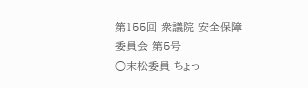第155回 衆議院 安全保障委員会 第5号
○末松委員 ちょっ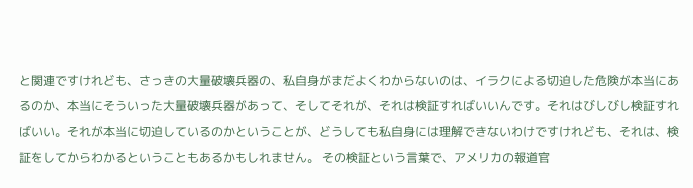と関連ですけれども、さっきの大量破壊兵器の、私自身がまだよくわからないのは、イラクによる切迫した危険が本当にあるのか、本当にそういった大量破壊兵器があって、そしてそれが、それは検証すればいいんです。それはびしびし検証すればいい。それが本当に切迫しているのかということが、どうしても私自身には理解できないわけですけれども、それは、検証をしてからわかるということもあるかもしれません。 その検証という言葉で、アメリカの報道官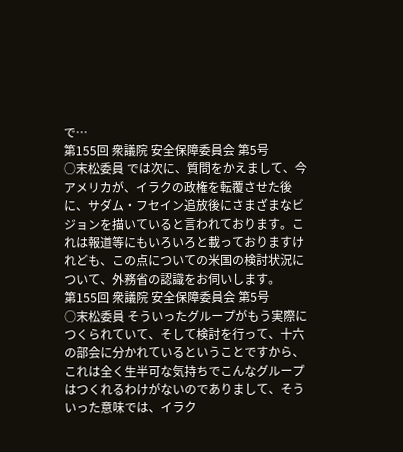で…
第155回 衆議院 安全保障委員会 第5号
○末松委員 では次に、質問をかえまして、今アメリカが、イラクの政権を転覆させた後に、サダム・フセイン追放後にさまざまなビジョンを描いていると言われております。これは報道等にもいろいろと載っておりますけれども、この点についての米国の検討状況について、外務省の認識をお伺いします。
第155回 衆議院 安全保障委員会 第5号
○末松委員 そういったグループがもう実際につくられていて、そして検討を行って、十六の部会に分かれているということですから、これは全く生半可な気持ちでこんなグループはつくれるわけがないのでありまして、そういった意味では、イラク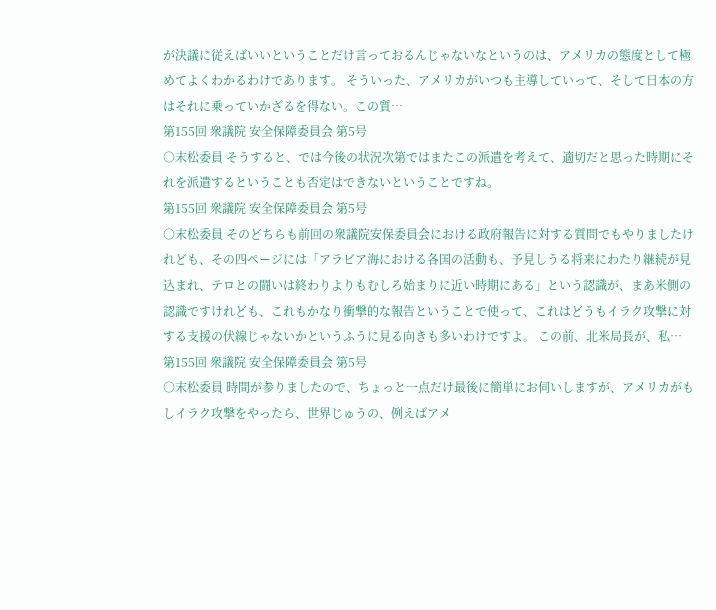が決議に従えばいいということだけ言っておるんじゃないなというのは、アメリカの態度として極めてよくわかるわけであります。 そういった、アメリカがいつも主導していって、そして日本の方はそれに乗っていかざるを得ない。この質…
第155回 衆議院 安全保障委員会 第5号
○末松委員 そうすると、では今後の状況次第ではまたこの派遣を考えて、適切だと思った時期にそれを派遣するということも否定はできないということですね。
第155回 衆議院 安全保障委員会 第5号
○末松委員 そのどちらも前回の衆議院安保委員会における政府報告に対する質問でもやりましたけれども、その四ページには「アラビア海における各国の活動も、予見しうる将来にわたり継続が見込まれ、テロとの闘いは終わりよりもむしろ始まりに近い時期にある」という認識が、まあ米側の認識ですけれども、これもかなり衝撃的な報告ということで使って、これはどうもイラク攻撃に対する支援の伏線じゃないかというふうに見る向きも多いわけですよ。 この前、北米局長が、私…
第155回 衆議院 安全保障委員会 第5号
○末松委員 時間が参りましたので、ちょっと一点だけ最後に簡単にお伺いしますが、アメリカがもしイラク攻撃をやったら、世界じゅうの、例えばアメ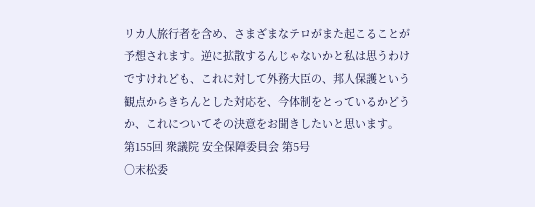リカ人旅行者を含め、さまざまなテロがまた起こることが予想されます。逆に拡散するんじゃないかと私は思うわけですけれども、これに対して外務大臣の、邦人保護という観点からきちんとした対応を、今体制をとっているかどうか、これについてその決意をお聞きしたいと思います。
第155回 衆議院 安全保障委員会 第5号
○末松委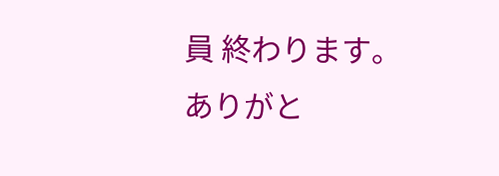員 終わります。ありがと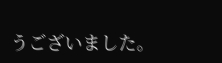うございました。